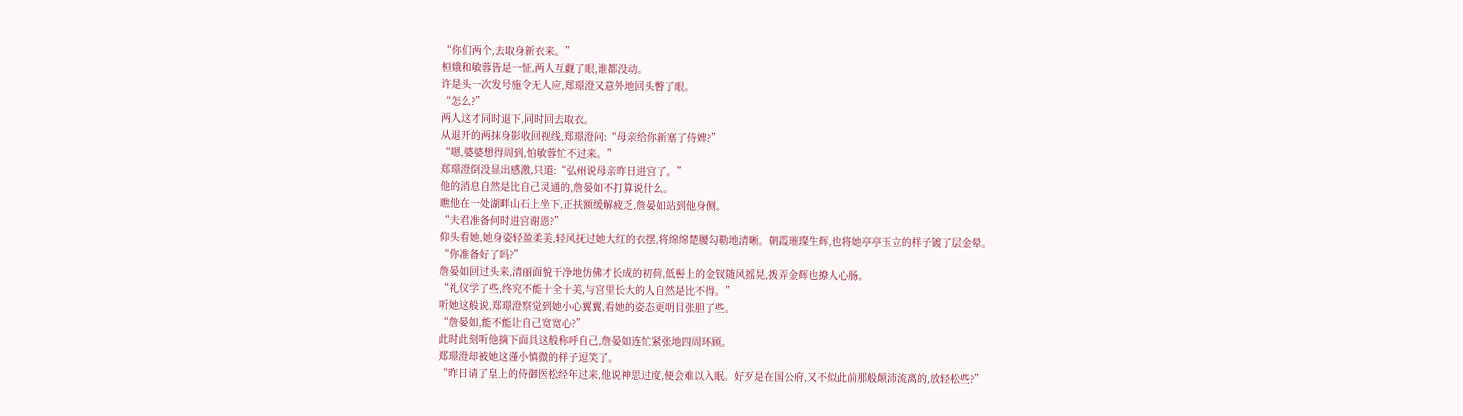“你们两个,去取身新衣来。”
桓娥和敏蓉皆是一怔,两人互觑了眼,谁都没动。
许是头一次发号施令无人应,郑璟澄又意外地回头瞥了眼。
“怎么?”
两人这才同时退下,同时回去取衣。
从退开的两抹身影收回视线,郑璟澄问:“母亲给你新塞了侍婢?”
“嗯,婆婆想得周到,怕敏蓉忙不过来。”
郑璟澄倒没显出感激,只道:“弘州说母亲昨日进宫了。”
他的消息自然是比自己灵通的,詹晏如不打算说什么。
瞧他在一处湖畔山石上坐下,正扶额缓解疲乏,詹晏如站到他身侧。
“夫君准备何时进宫谢恩?”
仰头看她,她身姿轻盈柔美,轻风抚过她大红的衣摆,将绵绵楚腰勾勒地清晰。朝霞璀璨生辉,也将她亭亭玉立的样子镀了层金晕。
“你准备好了吗?”
詹晏如回过头来,清丽面貌干净地仿佛才长成的初荷,低髻上的金钗随风摇晃,拨弄金辉也撩人心肠。
“礼仪学了些,终究不能十全十美,与宫里长大的人自然是比不得。”
听她这般说,郑璟澄察觉到她小心翼翼,看她的姿态更明目张胆了些。
“詹晏如,能不能让自己宽宽心?”
此时此刻听他摘下面具这般称呼自己,詹晏如连忙紧张地四周环顾。
郑璟澄却被她这谨小慎微的样子逗笑了。
“昨日请了皇上的侍御医松经年过来,他说神思过度,便会难以入眠。好歹是在国公府,又不似此前那般颠沛流离的,放轻松些?”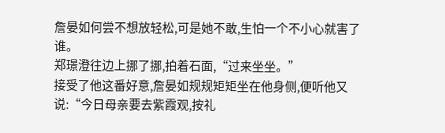詹晏如何尝不想放轻松,可是她不敢,生怕一个不小心就害了谁。
郑璟澄往边上挪了挪,拍着石面,“过来坐坐。”
接受了他这番好意,詹晏如规规矩矩坐在他身侧,便听他又说:“今日母亲要去紫霞观,按礼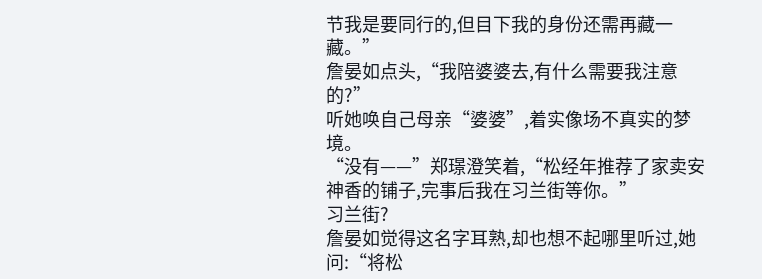节我是要同行的,但目下我的身份还需再藏一藏。”
詹晏如点头,“我陪婆婆去,有什么需要我注意的?”
听她唤自己母亲“婆婆”,着实像场不真实的梦境。
“没有——”郑璟澄笑着,“松经年推荐了家卖安神香的铺子,完事后我在习兰街等你。”
习兰街?
詹晏如觉得这名字耳熟,却也想不起哪里听过,她问:“将松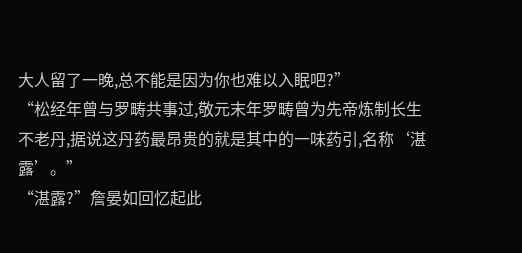大人留了一晚,总不能是因为你也难以入眠吧?”
“松经年曾与罗畴共事过,敬元末年罗畴曾为先帝炼制长生不老丹,据说这丹药最昂贵的就是其中的一味药引,名称‘湛露’。”
“湛露?”詹晏如回忆起此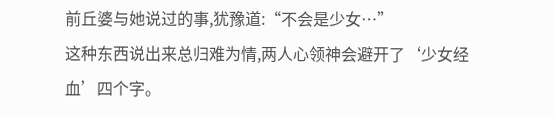前丘婆与她说过的事,犹豫道:“不会是少女…”
这种东西说出来总归难为情,两人心领神会避开了‘少女经血’四个字。